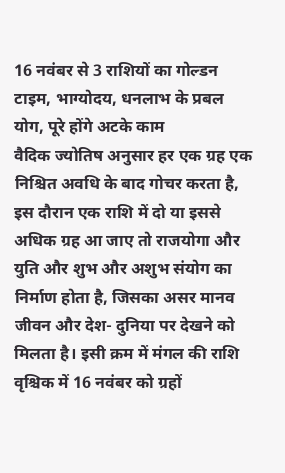16 नवंबर से 3 राशियों का गोल्डन टाइम, भाग्योदय, धनलाभ के प्रबल योग, पूरे होंगे अटके काम
वैदिक ज्योतिष अनुसार हर एक ग्रह एक निश्चित अवधि के बाद गोचर करता है, इस दौरान एक राशि में दो या इससे अधिक ग्रह आ जाए तो राजयोगा और युति और शुभ और अशुभ संयोग का निर्माण होता है, जिसका असर मानव जीवन और देश- दुनिया पर देखने को मिलता है। इसी क्रम में मंगल की राशि वृश्चिक में 16 नवंबर को ग्रहों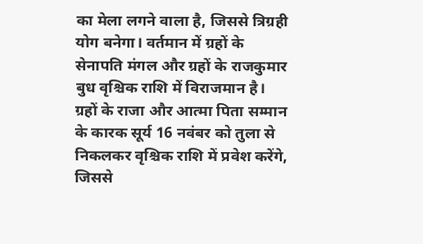का मेला लगने वाला है, जिससे त्रिग्रही योग बनेगा। वर्तमान में ग्रहों के सेनापति मंगल और ग्रहों के राजकुमार बुध वृश्चिक राशि में विराजमान है। ग्रहों के राजा और आत्मा पिता सम्मान के कारक सूर्य 16 नवंबर को तुला से निकलकर वृश्चिक राशि में प्रवेश करेंगे, जिससे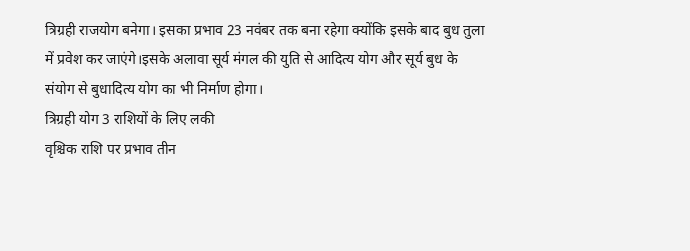त्रिग्रही राजयोग बनेगा। इसका प्रभाव 23 नवंबर तक बना रहेगा क्योंकि इसके बाद बुध तुला में प्रवेश कर जाएंगे।इसके अलावा सूर्य मंगल की युति से आदित्य योग और सूर्य बुध के संयोग से बुधादित्य योग का भी निर्माण होगा।
त्रिग्रही योग 3 राशियों के लिए लकी
वृश्चिक राशि पर प्रभाव तीन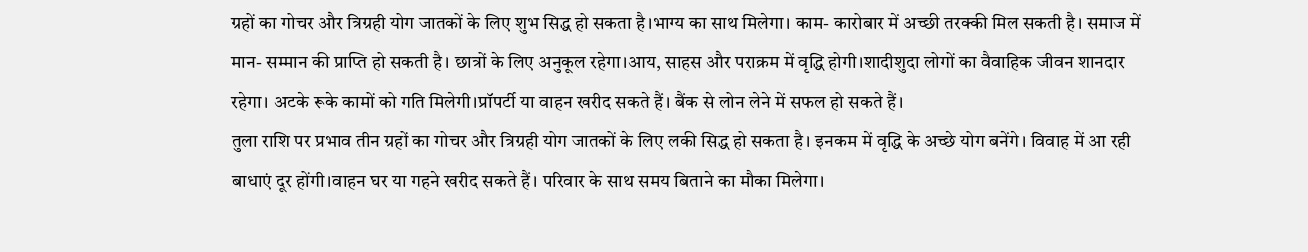ग्रहों का गोचर और त्रिग्रही योग जातकों के लिए शुभ सिद्ध हो सकता है।भाग्य का साथ मिलेगा। काम- कारोबार में अच्छी तरक्की मिल सकती है। समाज में मान- सम्मान की प्राप्ति हो सकती है। छात्रों के लिए अनुकूल रहेगा।आय, साहस और पराक्रम में वृद्धि होगी।शादीशुदा लोगों का वैवाहिक जीवन शानदार रहेगा। अटके रूके कामों को गति मिलेगी।प्रॉपर्टी या वाहन खरीद सकते हैं। बैंक से लोन लेने में सफल हो सकते हैं।
तुला राशि पर प्रभाव तीन ग्रहों का गोचर और त्रिग्रही योग जातकों के लिए लकी सिद्ध हो सकता है। इनकम में वृद्धि के अच्छे योग बनेंगे। विवाह में आ रही बाधाएं दूर होंगी।वाहन घर या गहने खरीद सकते हैं। परिवार के साथ समय बिताने का मौका मिलेगा।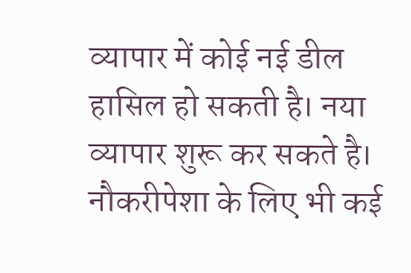व्यापार में कोई नई डील हासिल हो सकती है। नया व्यापार शुरू कर सकते है। नौकरीपेशा के लिए भी कई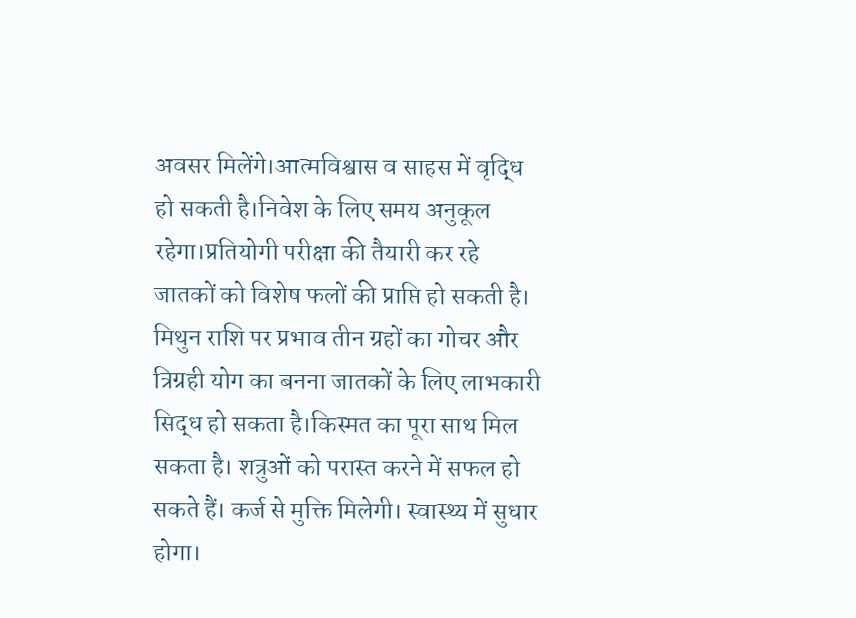अवसर मिलेंगे।आत्मविश्वास व साहस में वृद्धि हो सकती है।निवेश के लिए समय अनुकूल रहेगा।प्रतियोगी परीक्षा की तैयारी कर रहे जातकों को विशेष फलों की प्राप्ति हो सकती है।
मिथुन राशि पर प्रभाव तीन ग्रहों का गोचर और त्रिग्रही योग का बनना जातकों के लिए लाभकारी सिद्ध हो सकता है।किस्मत का पूरा साथ मिल सकता है। शत्रुओं को परास्त करने में सफल हो सकते हैं। कर्ज से मुक्ति मिलेगी। स्वास्थ्य में सुधार होगा।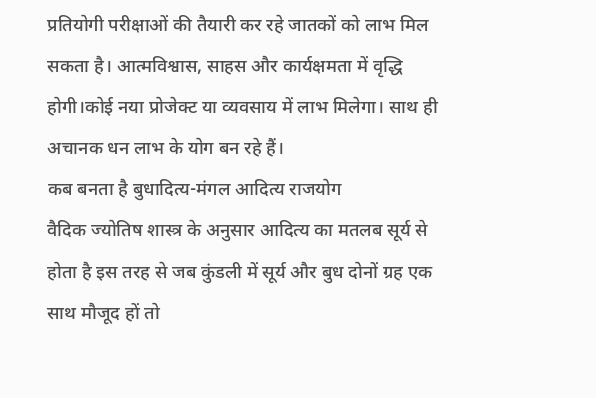प्रतियोगी परीक्षाओं की तैयारी कर रहे जातकों को लाभ मिल सकता है। आत्मविश्वास, साहस और कार्यक्षमता में वृद्धि होगी।कोई नया प्रोजेक्ट या व्यवसाय में लाभ मिलेगा। साथ ही अचानक धन लाभ के योग बन रहे हैं।
कब बनता है बुधादित्य-मंगल आदित्य राजयोग
वैदिक ज्योतिष शास्त्र के अनुसार आदित्य का मतलब सूर्य से होता है इस तरह से जब कुंडली में सूर्य और बुध दोनों ग्रह एक साथ मौजूद हों तो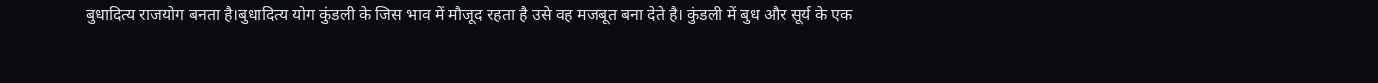बुधादित्य राजयोग बनता है।बुधादित्य योग कुंडली के जिस भाव में मौजूद रहता है उसे वह मजबूत बना देते है। कुंडली में बुध और सूर्य के एक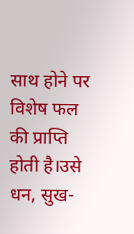साथ होने पर विशेष फल की प्राप्ति होती है।उसे धन, सुख-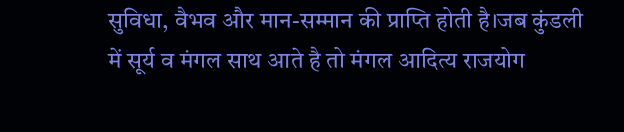सुविधा, वैभव और मान-सम्मान की प्राप्ति होती है।जब कुंडली में सूर्य व मंगल साथ आते है तो मंगल आदित्य राजयोग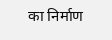का निर्माण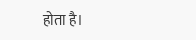होता है।